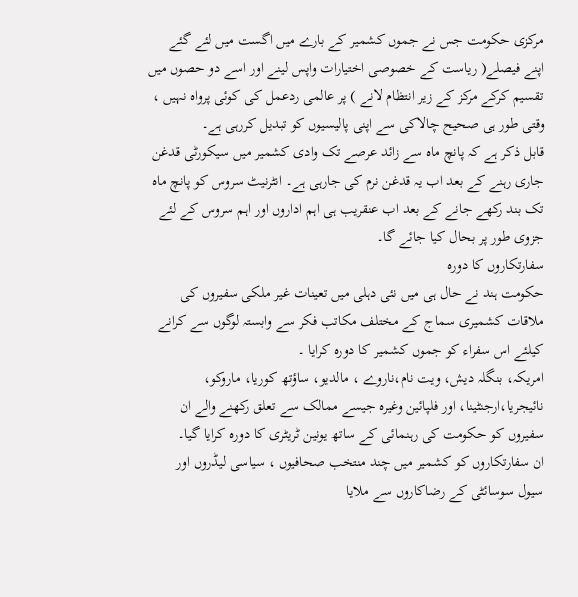مرکزی حکومت جس نے جموں کشمیر کے بارے میں اگست میں لئے گئے اپنے فیصلے( ریاست کے خصوصی اختیارات واپس لینے اور اسے دو حصوں میں تقسیم کرکے مرکز کے زیر انتظام لانے ) پر عالمی ردعمل کی کوئی پرواہ نہیں ، وقتی طور ہی صحیح چالاکی سے اپنی پالیسیوں کو تبدیل کررہی ہے۔
قابل ذکر ہے کہ پانچ ماہ سے زائد عرصے تک وادی کشمیر میں سیکورٹی قدغن جاری رہنے کے بعد اب یہ قدغن نرم کی جارہی ہے۔ انٹرنیٹ سروس کو پانچ ماہ تک بند رکھے جانے کے بعد اب عنقریب ہی اہم اداروں اور اہم سروس کے لئے جزوی طور پر بحال کیا جائے گا۔
سفارتکاروں کا دورہ
حکومت ہند نے حال ہی میں نئی دہلی میں تعینات غیر ملکی سفیروں کی ملاقات کشمیری سماج کے مختلف مکاتب فکر سے وابستہ لوگوں سے کرانے کیلئے اس سفراء کو جموں کشمیر کا دورہ کرایا ۔
امریکہ، بنگلہ دیش، ویت نام،ناروے ، مالدیو، ساؤتھ کوریا، ماروکو، نائیجریا،ارجنٹینا، اور فلپائین وغیرہ جیسے ممالک سے تعلق رکھنے والے ان سفیروں کو حکومت کی رہنمائی کے ساتھ یونین ٹریٹری کا دورہ کرایا گیا۔
ان سفارتکاروں کو کشمیر میں چند منتخب صحافیوں ، سیاسی لیڈروں اور سیول سوسائٹی کے رضاکاروں سے ملایا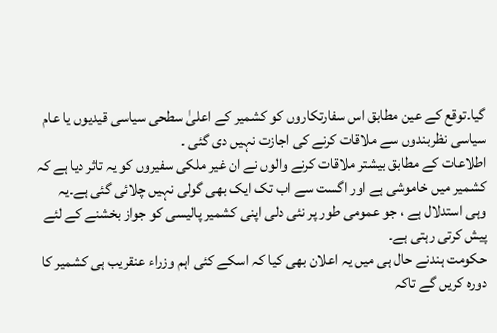گیا۔توقع کے عین مطابق اس سفارتکاروں کو کشمیر کے اعلیٰ سطحی سیاسی قیدیوں یا عام سیاسی نظربندوں سے ملاقات کرنے کی اجازت نہیں دی گئی ۔
اطلاعات کے مطابق بیشتر ملاقات کرنے والوں نے ان غیر ملکی سفیروں کو یہ تاثر دیا ہے کہ کشمیر میں خاموشی ہے اور اگست سے اب تک ایک بھی گولی نہیں چلائی گئی ہے۔یہ وہی استدلال ہے ، جو عمومی طور پر نئی دلی اپنی کشمیر پالیسی کو جواز بخشنے کے لئے پیش کرتی رہتی ہے۔
حکومت ہندنے حال ہی میں یہ اعلان بھی کیا کہ اسکے کئی اہم وزراء عنقریب ہی کشمیر کا دورہ کریں گے تاکہ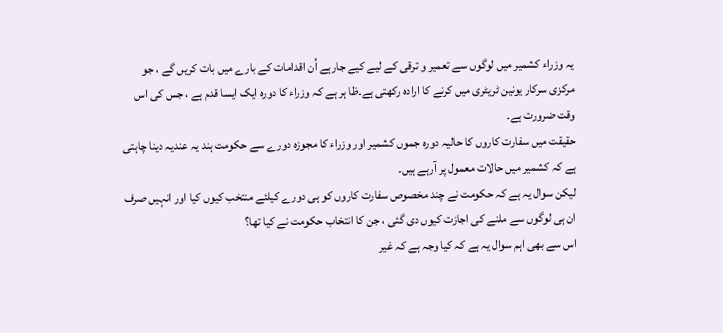یہ وزراء کشمیر میں لوگوں سے تعمیر و ترقی کے لیے کیے جارہے اُن اقدامات کے بارے میں بات کریں گے ، جو مرکزی سرکار یونین ٹریٹری میں کرنے کا ارادہ رکھتی ہے۔ظا ہر ہے کہ وزراء کا دورہ ایک ایسا قدم ہے ، جس کی اس وقت ضرورت ہے۔
حقیقت میں سفارت کاروں کا حالیہ دورہ جموں کشمیر اور وزراء کا مجوزہ دورے سے حکومت ہند یہ عندیہ دینا چاہتی ہے کہ کشمیر میں حالات معمول پر آرہے ہیں۔
لیکن سوال یہ ہے کہ حکومت نے چند مخصوص سفارت کاروں کو ہی دورے کیلئے منتخب کیوں کیا اور انہیں صرف ان ہی لوگوں سے ملنے کی اجازت کیوں دی گئی ، جن کا انتخاب حکومت نے کیا تھا؟
اس سے بھی اہم سوال یہ ہے کہ کیا وجہ ہے کہ غیر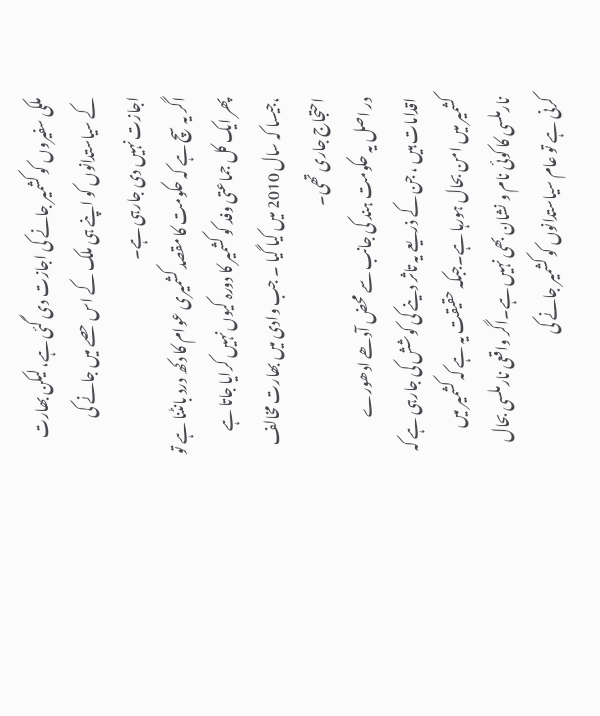ملکی سفیروں کو کشمیر جانے کی اجازت دی گئی ہے، لیکن بھارت کے سیاستدانوں کو اپنے ہی ملک کے اس حصے میں جانے کی اجازت نہیں دی جارہی ہے۔
اگر یہ سچ ہے کہ حکومت کا مقصد کشمیری عوام کا دکھ درد بانٹنا ہے تو پھر ایک کل جماعتی وفد کو کشمیر کا دورہ کیوں نہیں کرایا جاتا ہے ،جیسا کہ سال 2010 میں کیا گیا ۔ جب وادی میں بھارت مخالف احتجاج جاری تھی۔
در اصل یہ حکومت ہند کی جانب سے محض آدھے ادھورے اقدامات ہیں ، جن کے ذریعے یہ تاثر دینے کی کوشش کی جارہی ہے کہ کشمیر میں امن بحال ہورہا ہے۔جبکہ حقیقت یہ ہے کہ کشمیر میں نارملسی کا کوئی نام و نشان بھی نہیں ہے۔اگر واقعی نارملسی بحال کرنی ہے تو عام سیاستدانوں کو کشمیر جانے کی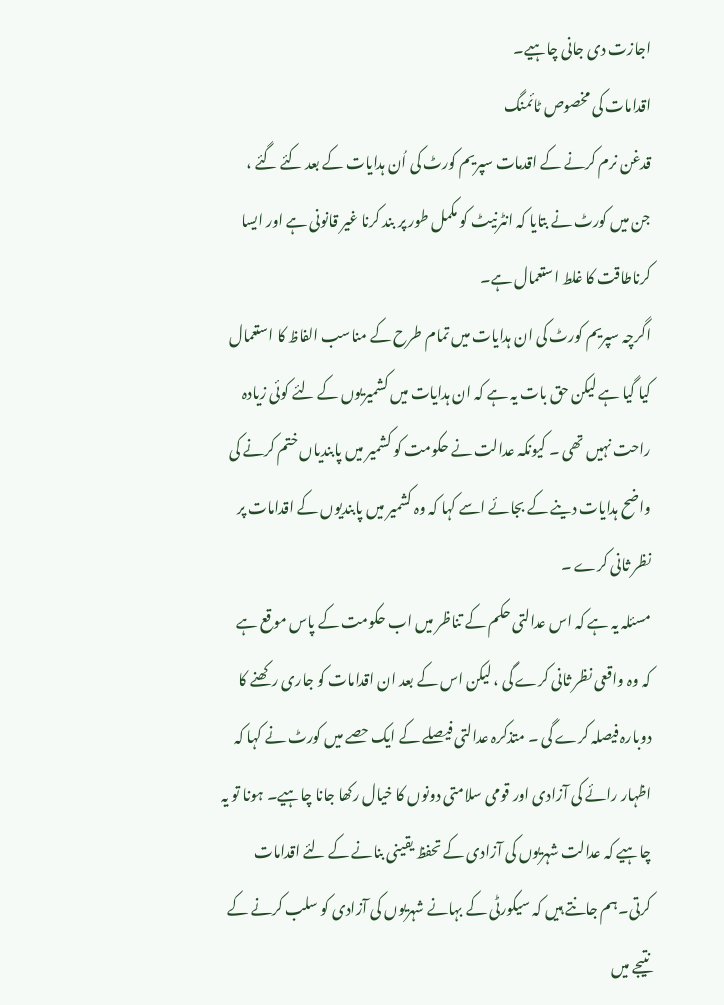اجازت دی جانی چاہیے۔
اقدامات کی مخصوص ٹائمنگ
قدغن نرم کرنے کے اقدمات سپریم کورٹ کی اُن ہدایات کے بعد کئے گئے ، جن میں کورٹ نے بتایا کہ انٹرنیٹ کو مکمل طور پر بند کرنا غیر قانونی ہے اور ایسا کرناطاقت کا غلط استعمال ہے۔
اگرچہ سپریم کورٹ کی ان ہدایات میں تمام طرح کے مناسب الفاظ کا استعمال کیا گیا ہے لیکن حق بات یہ ہے کہ ان ہدایات میں کشمیریوں کے لئے کوئی زیادہ راحت نہیں تھی ۔ کیونکہ عدالت نے حکومت کو کشمیر میں پابندیاں ختم کرنے کی واضح ہدایات دینے کے بجائے اسے کہا کہ وہ کشمیر میں پابندیوں کے اقدامات پر نظر ثانی کرے ۔
مسئلہ یہ ہے کہ اس عدالتی حکم کے تناظر میں اب حکومت کے پاس موقع ہے کہ وہ واقعی نظر ثانی کرے گی ، لیکن اس کے بعد ان اقدامات کو جاری رکھنے کا دوبارہ فیصلہ کرے گی ۔ متذکرہ عدالتی فیصلے کے ایک حصے میں کورٹ نے کہا کہ اظہار رائے کی آزادی اور قومی سلامتی دونوں کا خیال رکھا جانا چاہیے۔ ہونا تو یہ چاہیے کہ عدالت شہریوں کی آزادی کے تحفظ یقینی بنانے کے لئے اقدامات کرتی۔ہم جانتے ہیں کہ سیکورٹی کے بہانے شہریوں کی آزادی کو سلب کرنے کے نتیجے میں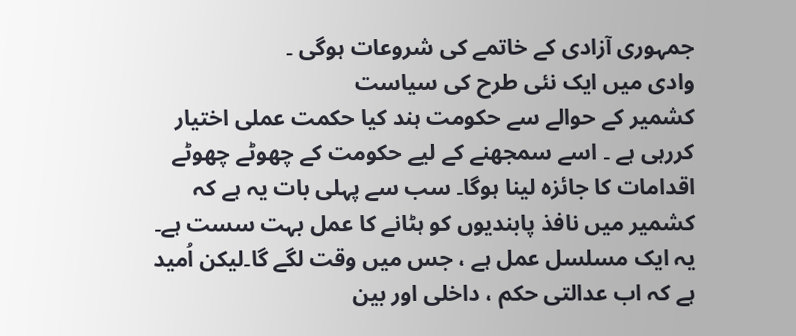جمہوری آزادی کے خاتمے کی شروعات ہوگی ۔
وادی میں ایک نئی طرح کی سیاست
کشمیر کے حوالے سے حکومت ہند کیا حکمت عملی اختیار کررہی ہے ۔ اسے سمجھنے کے لیے حکومت کے چھوٹے چھوٹے اقدامات کا جائزہ لینا ہوگا۔ سب سے پہلی بات یہ ہے کہ کشمیر میں نافذ پابندیوں کو ہٹانے کا عمل بہت سست ہے۔
یہ ایک مسلسل عمل ہے ، جس میں وقت لگے گا۔لیکن اُمید ہے کہ اب عدالتی حکم ، داخلی اور بین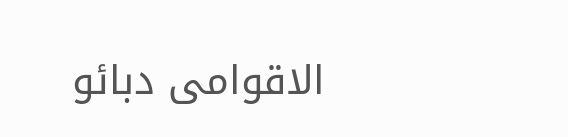الاقوامی دبائو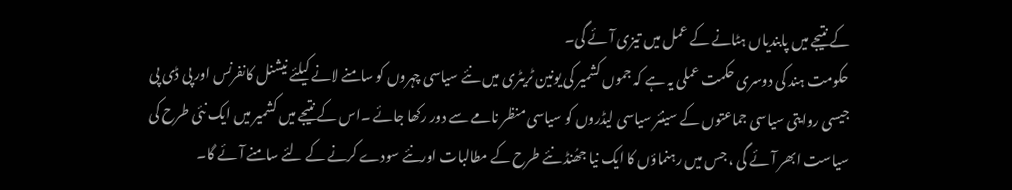کے نتیجے میں پابندیاں ہٹانے کے عمل میں تیزی آئے گی۔
حکومت ہند کی دوسری حکمت عملی یہ ہے کہ جموں کشمیر کی یونین ٹریٹری میں نئے سیاسی چہروں کو سامنے لانے کیلئے نیشنل کانفرنس اور پی ڈی پی جیسی روایتی سیاسی جماعتوں کے سینئر سیاسی لیڈروں کو سیاسی منظر نامے سے دور رکھا جائے ۔اس کے نتیجے میں کشمیر میں ایک نئی طرح کی سیاست ابھر آئے گی ، جس میں رہنماؤں کا ایک نیا جھُنڈ نئے طرح کے مطالبات اورنئے سودے کرنے کے لئے سامنے آئے گا۔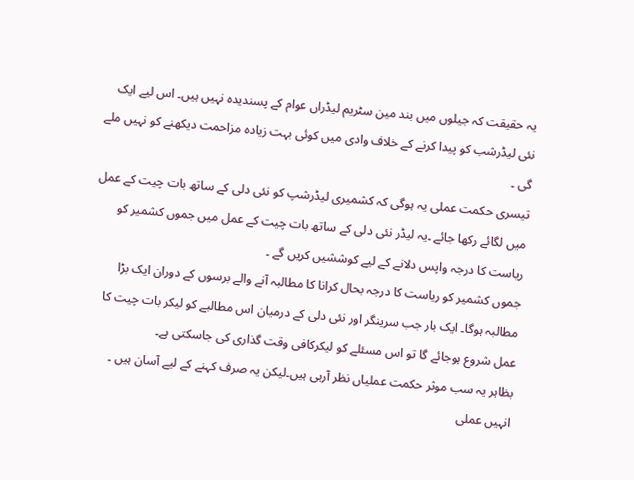یہ حقیقت کہ جیلوں میں بند مین سٹریم لیڈراں عوام کے پسندیدہ نہیں ہیں۔ اس لیے ایک نئی لیڈرشب کو پیدا کرنے کے خلاف وادی میں کوئی بہت زیادہ مزاحمت دیکھنے کو نہیں ملے گی ۔
تیسری حکمت عملی یہ ہوگی کہ کشمیری لیڈرشپ کو نئی دلی کے ساتھ بات چیت کے عمل میں لگائے رکھا جائے ۔یہ لیڈر نئی دلی کے ساتھ بات چیت کے عمل میں جموں کشمیر کو ریاست کا درجہ واپس دلانے کے لیے کوششیں کریں گے ۔
جموں کشمیر کو ریاست کا درجہ بحال کرانا کا مطالبہ آنے والے برسوں کے دوران ایک بڑا مطالبہ ہوگا۔ ایک بار جب سرینگر اور نئی دلی کے درمیان اس مطالبے کو لیکر بات چیت کا عمل شروع ہوجائے گا تو اس مسئلے کو لیکرکافی وقت گذاری کی جاسکتی ہے۔
بظاہر یہ سب موثر حکمت عملیاں نظر آرہی ہیں۔لیکن یہ صرف کہنے کے لیے آسان ہیں ۔ انہیں عملی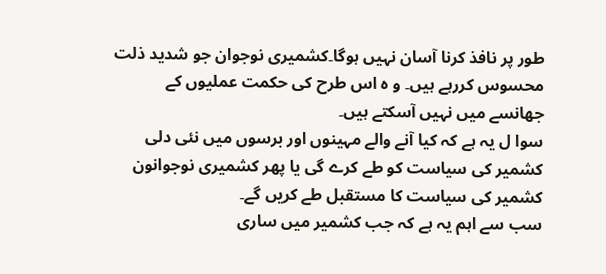طور پر نافذ کرنا آسان نہیں ہوگا۔کشمیری نوجوان جو شدید ذلت محسوس کررہے ہیں۔ و ہ اس طرح کی حکمت عملیوں کے جھانسے میں نہیں آسکتے ہیں۔
سوا ل یہ ہے کہ کیا آنے والے مہینوں اور برسوں میں نئی دلی کشمیر کی سیاست کو طے کرے گی یا پھر کشمیری نوجوانون کشمیر کی سیاست کا مستقبل طے کریں گے۔
سب سے اہم یہ ہے کہ جب کشمیر میں ساری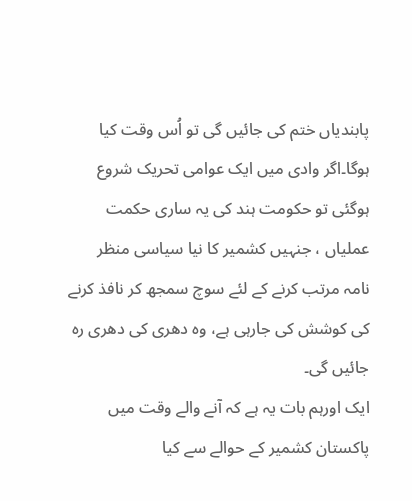پابندیاں ختم کی جائیں گی تو اُس وقت کیا ہوگا۔اگر وادی میں ایک عوامی تحریک شروع ہوگئی تو حکومت ہند کی یہ ساری حکمت عملیاں ، جنہیں کشمیر کا نیا سیاسی منظر نامہ مرتب کرنے کے لئے سوچ سمجھ کر نافذ کرنے کی کوشش کی جارہی ہے، وہ دھری کی دھری رہ جائیں گی۔
ایک اورہم بات یہ ہے کہ آنے والے وقت میں پاکستان کشمیر کے حوالے سے کیا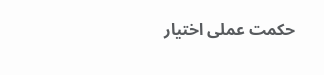حکمت عملی اختیار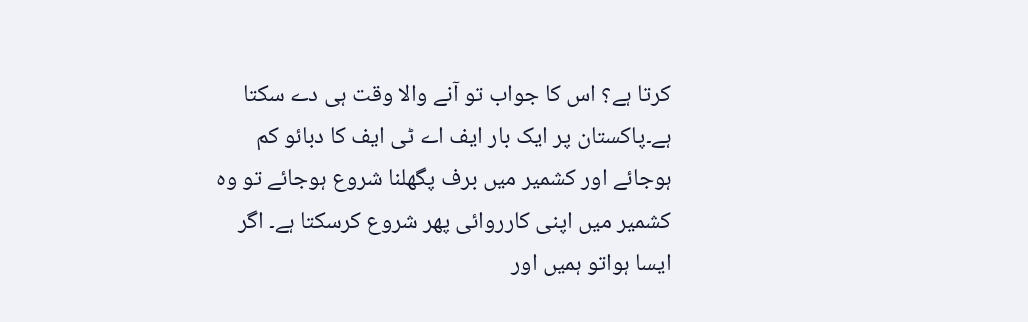کرتا ہے؟ اس کا جواب تو آنے والا وقت ہی دے سکتا ہے۔پاکستان پر ایک بار ایف اے ٹی ایف کا دبائو کم ہوجائے اور کشمیر میں برف پگھلنا شروع ہوجائے تو وہ کشمیر میں اپنی کارروائی پھر شروع کرسکتا ہے۔ اگر ایسا ہواتو ہمیں اور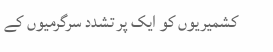کشمیریوں کو ایک پر تشدد سرگرمیوں کے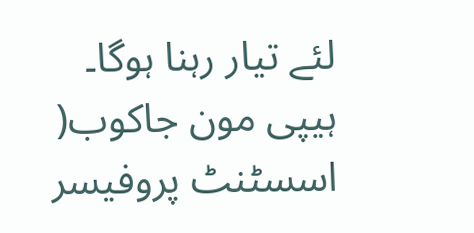لئے تیار رہنا ہوگا۔
ہیپی مون جاکوب( اسسٹنٹ پروفیسر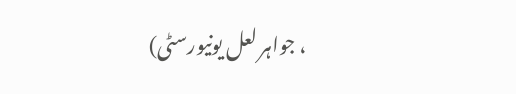، جواہر لعل یونیورسٹی)